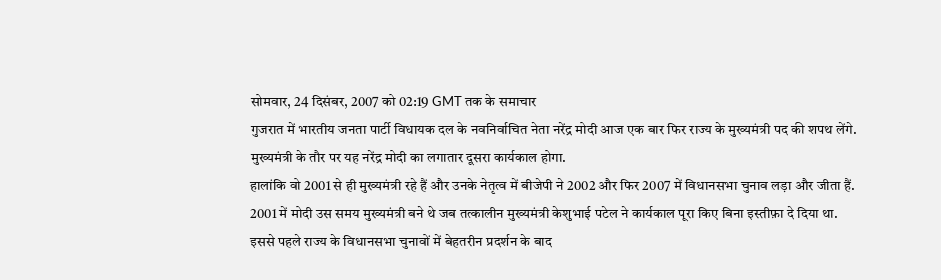सोमवार, 24 दिसंबर, 2007 को 02:19 GMT तक के समाचार
गुजरात में भारतीय जनता पार्टी विधायक दल के नवनिर्वाचित नेता नरेंद्र मोदी आज एक बार फिर राज्य के मुख्यमंत्री पद की शपथ लेंगे.
मुख्यमंत्री के तौर पर यह नरेंद्र मोदी का लगातार दूसरा कार्यकाल होगा.
हालांकि वो 2001 से ही मुख्यमंत्री रहे हैं और उनके नेतृत्व में बीजेपी ने 2002 और फिर 2007 में विधानसभा चुनाव लड़ा और जीता हैं.
2001 में मोदी उस समय मुख्यमंत्री बने थे जब तत्कालीन मुख्यमंत्री केशुभाई पटेल ने कार्यकाल पूरा किए बिना इस्तीफ़ा दे दिया था.
इससे पहले राज्य के विधानसभा चुनावों में बेहतरीन प्रदर्शन के बाद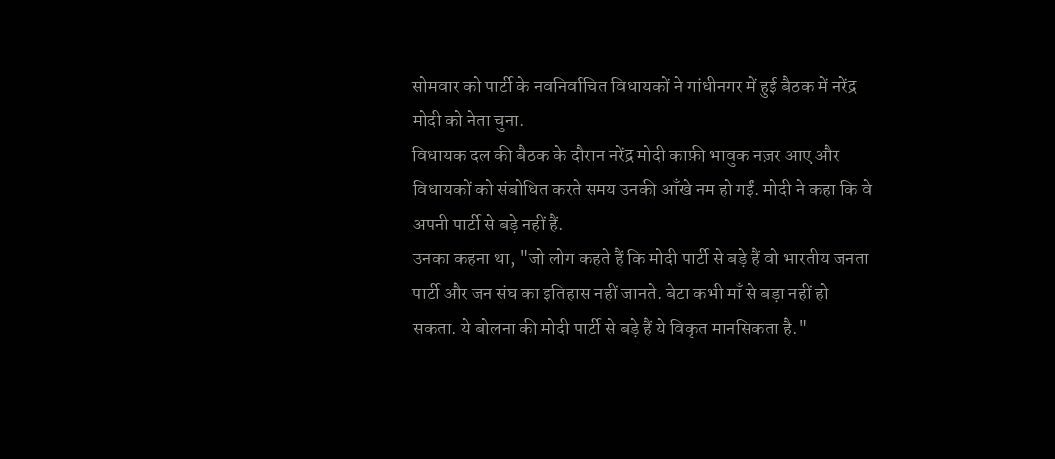सोमवार को पार्टी के नवनिर्वाचित विधायकों ने गांधीनगर में हुई बैठक में नरेंद्र मोदी को नेता चुना.
विधायक दल की बैठक के दौरान नरेंद्र मोदी काफ़ी भावुक नज़र आए और विधायकों को संबोधित करते समय उनकी आँखे नम हो गईं. मोदी ने कहा कि वे अपनी पार्टी से बड़े नहीं हैं.
उनका कहना था, "जो लोग कहते हैं कि मोदी पार्टी से बड़े हैं वो भारतीय जनता पार्टी और जन संघ का इतिहास नहीं जानते. बेटा कभी माँ से बड़ा नहीं हो सकता. ये बोलना की मोदी पार्टी से बड़े हैं ये विकृत मानसिकता है."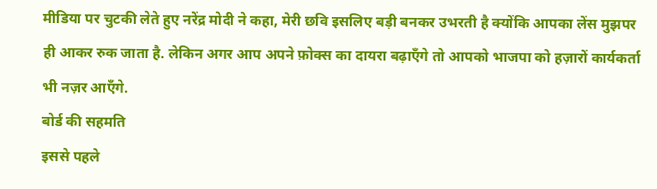मीडिया पर चुटकी लेते हुए नरेंद्र मोदी ने कहा, मेरी छवि इसलिए बड़ी बनकर उभरती है क्योंकि आपका लेंस मुझपर ही आकर रुक जाता है. लेकिन अगर आप अपने फ़ोक्स का दायरा बढ़ाएँगे तो आपको भाजपा को हज़ारों कार्यकर्ता भी नज़र आएँगे.
बोर्ड की सहमति
इससे पहले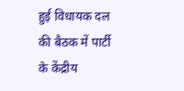हुई विधायक दल की बैठक में पार्टी के केंद्रीय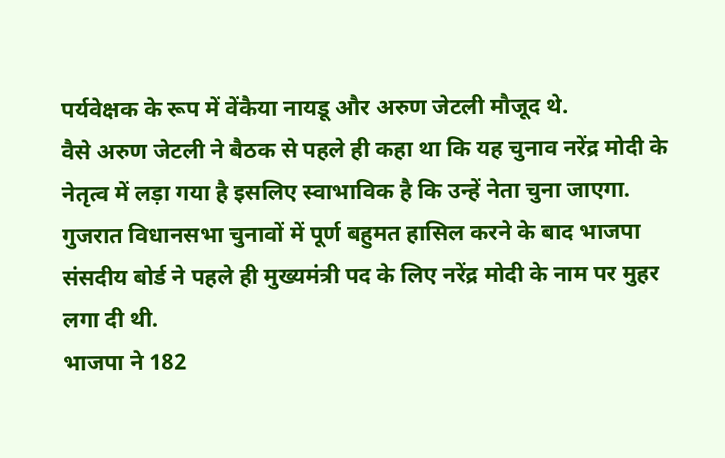पर्यवेक्षक के रूप में वेंकैया नायडू और अरुण जेटली मौजूद थे.
वैसे अरुण जेटली ने बैठक से पहले ही कहा था कि यह चुनाव नरेंद्र मोदी के नेतृत्व में लड़ा गया है इसलिए स्वाभाविक है कि उन्हें नेता चुना जाएगा.
गुजरात विधानसभा चुनावों में पूर्ण बहुमत हासिल करने के बाद भाजपा संसदीय बोर्ड ने पहले ही मुख्यमंत्री पद के लिए नरेंद्र मोदी के नाम पर मुहर लगा दी थी.
भाजपा ने 182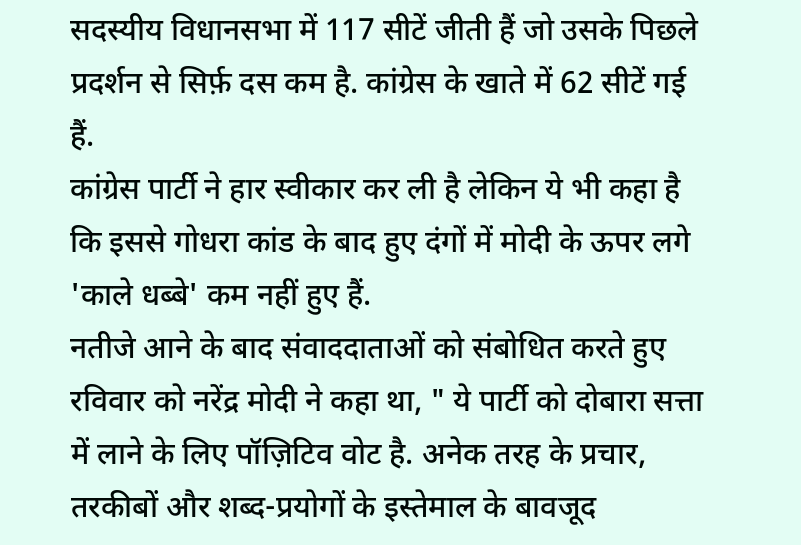सदस्यीय विधानसभा में 117 सीटें जीती हैं जो उसके पिछले प्रदर्शन से सिर्फ़ दस कम है. कांग्रेस के खाते में 62 सीटें गई हैं.
कांग्रेस पार्टी ने हार स्वीकार कर ली है लेकिन ये भी कहा है कि इससे गोधरा कांड के बाद हुए दंगों में मोदी के ऊपर लगे 'काले धब्बे' कम नहीं हुए हैं.
नतीजे आने के बाद संवाददाताओं को संबोधित करते हुए रविवार को नरेंद्र मोदी ने कहा था, " ये पार्टी को दोबारा सत्ता में लाने के लिए पॉज़िटिव वोट है. अनेक तरह के प्रचार, तरकीबों और शब्द-प्रयोगों के इस्तेमाल के बावजूद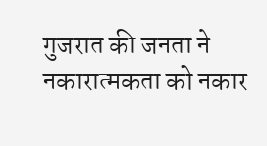गुजरात की जनता ने नकारात्मकता को नकार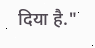दिया है."